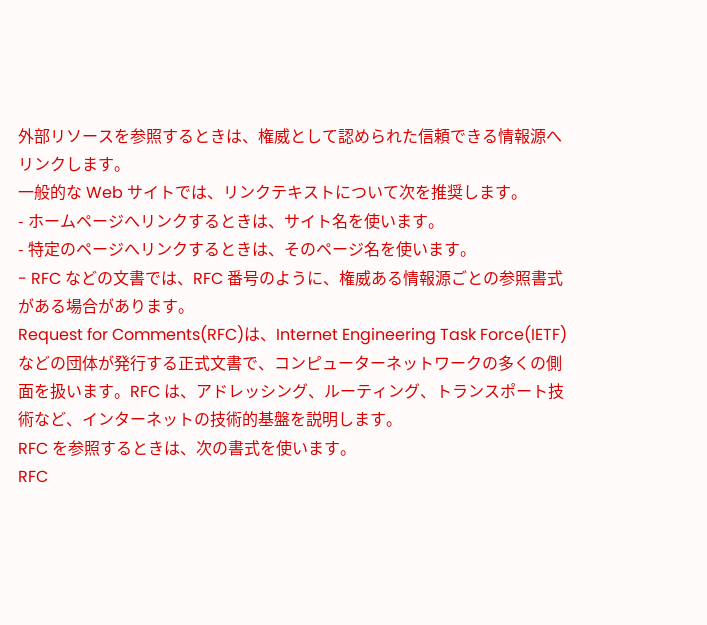外部リソースを参照するときは、権威として認められた信頼できる情報源へリンクします。
一般的な Web サイトでは、リンクテキストについて次を推奨します。
- ホームページへリンクするときは、サイト名を使います。
- 特定のページへリンクするときは、そのページ名を使います。
- RFC などの文書では、RFC 番号のように、権威ある情報源ごとの参照書式がある場合があります。
Request for Comments(RFC)は、Internet Engineering Task Force(IETF)などの団体が発行する正式文書で、コンピューターネットワークの多くの側面を扱います。RFC は、アドレッシング、ルーティング、トランスポート技術など、インターネットの技術的基盤を説明します。
RFC を参照するときは、次の書式を使います。
RFC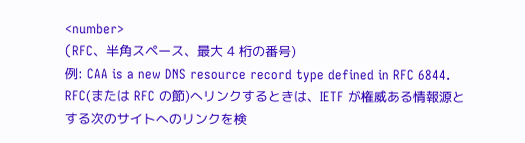<number>
(RFC、半角スペース、最大 4 桁の番号)
例: CAA is a new DNS resource record type defined in RFC 6844.
RFC(または RFC の節)へリンクするときは、IETF が権威ある情報源とする次のサイトへのリンクを検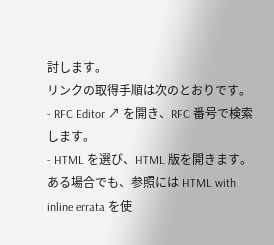討します。
リンクの取得手順は次のとおりです。
- RFC Editor ↗ を開き、RFC 番号で検索します。
- HTML を選び、HTML 版を開きます。ある場合でも、参照には HTML with inline errata を使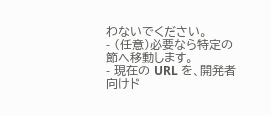わないでください。
- (任意)必要なら特定の節へ移動します。
- 現在の URL を、開発者向けド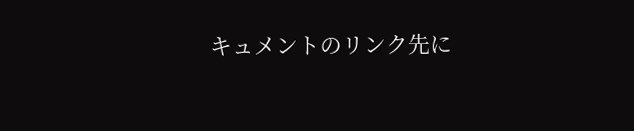キュメントのリンク先に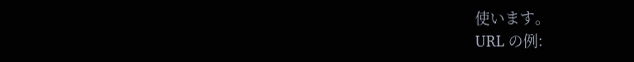使います。
URL の例: